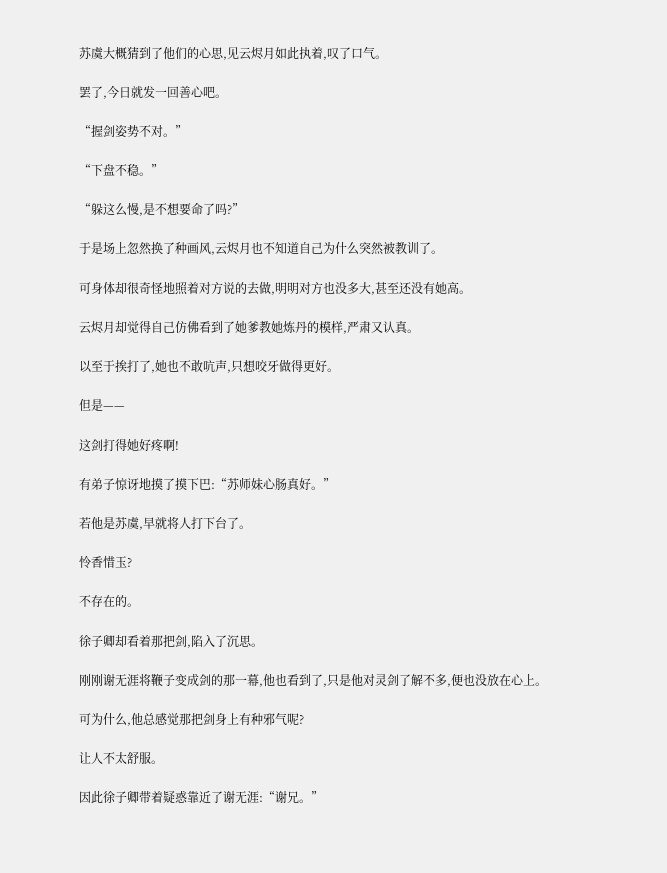苏虞大概猜到了他们的心思,见云烬月如此执着,叹了口气。

罢了,今日就发一回善心吧。

“握剑姿势不对。”

“下盘不稳。”

“躲这么慢,是不想要命了吗?”

于是场上忽然换了种画风,云烬月也不知道自己为什么突然被教训了。

可身体却很奇怪地照着对方说的去做,明明对方也没多大,甚至还没有她高。

云烬月却觉得自己仿佛看到了她爹教她炼丹的模样,严肃又认真。

以至于挨打了,她也不敢吭声,只想咬牙做得更好。

但是——

这剑打得她好疼啊!

有弟子惊讶地摸了摸下巴:“苏师妹心肠真好。”

若他是苏虞,早就将人打下台了。

怜香惜玉?

不存在的。

徐子卿却看着那把剑,陷入了沉思。

刚刚谢无涯将鞭子变成剑的那一幕,他也看到了,只是他对灵剑了解不多,便也没放在心上。

可为什么,他总感觉那把剑身上有种邪气呢?

让人不太舒服。

因此徐子卿带着疑惑靠近了谢无涯:“谢兄。”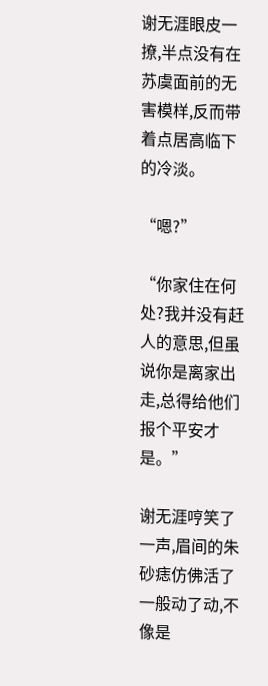谢无涯眼皮一撩,半点没有在苏虞面前的无害模样,反而带着点居高临下的冷淡。

“嗯?”

“你家住在何处?我并没有赶人的意思,但虽说你是离家出走,总得给他们报个平安才是。”

谢无涯哼笑了一声,眉间的朱砂痣仿佛活了一般动了动,不像是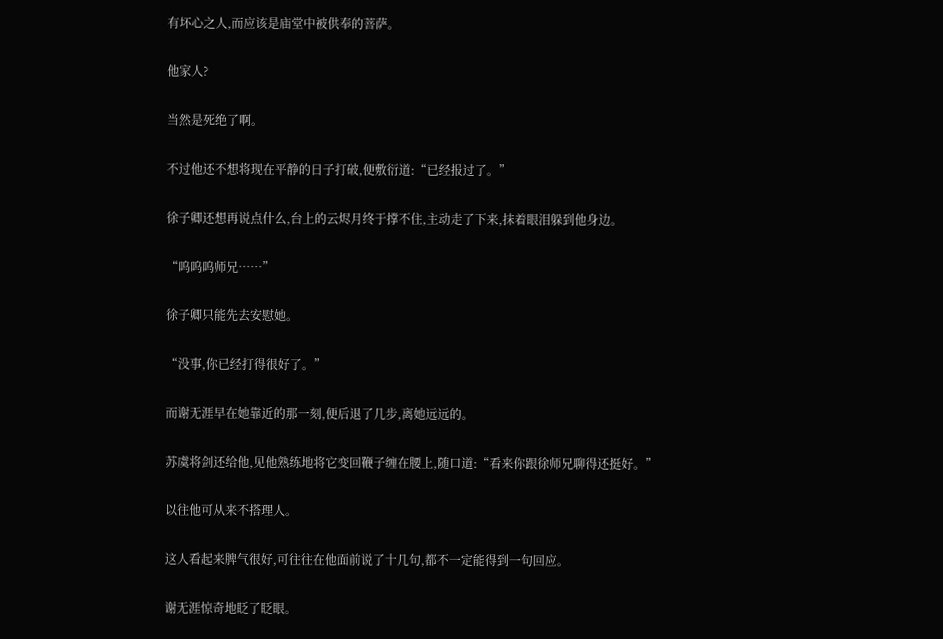有坏心之人,而应该是庙堂中被供奉的菩萨。

他家人?

当然是死绝了啊。

不过他还不想将现在平静的日子打破,便敷衍道:“已经报过了。”

徐子卿还想再说点什么,台上的云烬月终于撑不住,主动走了下来,抹着眼泪躲到他身边。

“呜呜呜师兄……”

徐子卿只能先去安慰她。

“没事,你已经打得很好了。”

而谢无涯早在她靠近的那一刻,便后退了几步,离她远远的。

苏虞将剑还给他,见他熟练地将它变回鞭子缠在腰上,随口道:“看来你跟徐师兄聊得还挺好。”

以往他可从来不搭理人。

这人看起来脾气很好,可往往在他面前说了十几句,都不一定能得到一句回应。

谢无涯惊奇地眨了眨眼。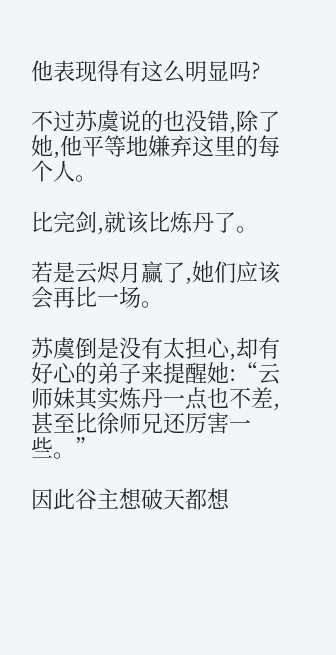他表现得有这么明显吗?

不过苏虞说的也没错,除了她,他平等地嫌弃这里的每个人。

比完剑,就该比炼丹了。

若是云烬月赢了,她们应该会再比一场。

苏虞倒是没有太担心,却有好心的弟子来提醒她:“云师妹其实炼丹一点也不差,甚至比徐师兄还厉害一些。”

因此谷主想破天都想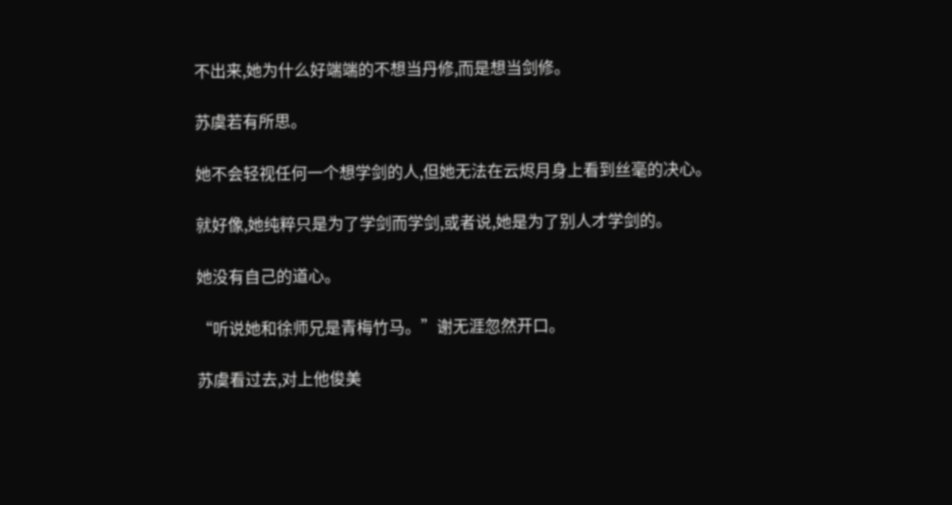不出来,她为什么好端端的不想当丹修,而是想当剑修。

苏虞若有所思。

她不会轻视任何一个想学剑的人,但她无法在云烬月身上看到丝毫的决心。

就好像,她纯粹只是为了学剑而学剑,或者说,她是为了别人才学剑的。

她没有自己的道心。

“听说她和徐师兄是青梅竹马。”谢无涯忽然开口。

苏虞看过去,对上他俊美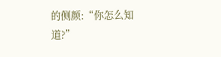的侧颜:“你怎么知道?”